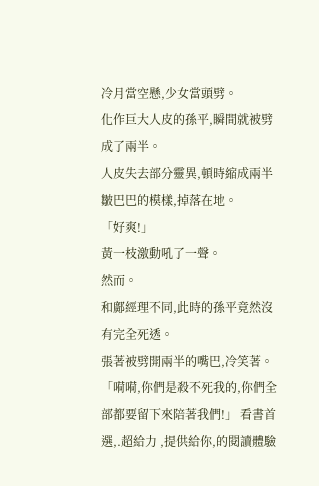冷月當空懸,少女當頭劈。
化作巨大人皮的孫平,瞬間就被劈成了兩半。
人皮失去部分靈異,頓時縮成兩半皺巴巴的模樣,掉落在地。
「好爽!」
黃一枝激動吼了一聲。
然而。
和鄺經理不同,此時的孫平竟然沒有完全死透。
張著被劈開兩半的嘴巴,冷笑著。
「嗬嗬,你們是殺不死我的,你們全部都要留下來陪著我們!」 看書首選,.超給力 ,提供給你,的閱讀體驗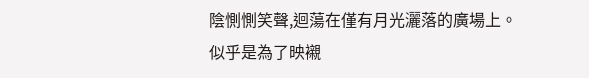陰惻惻笑聲,迴蕩在僅有月光灑落的廣場上。
似乎是為了映襯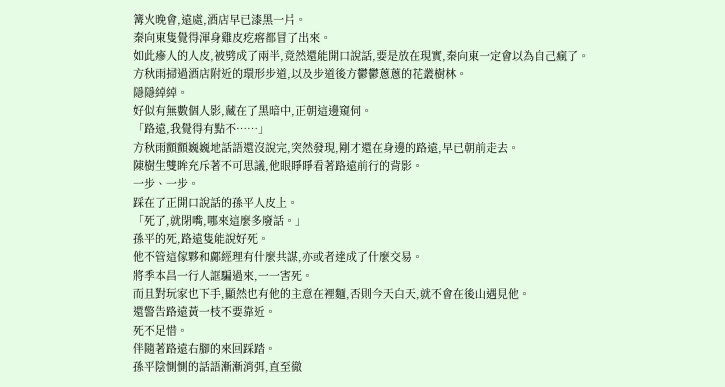篝火晚會,遠處,酒店早已漆黑一片。
秦向東隻覺得渾身雞皮疙瘩都冒了出來。
如此瘮人的人皮,被劈成了兩半,竟然還能開口說話,要是放在現實,秦向東一定會以為自己瘋了。
方秋雨掃過酒店附近的環形步道,以及步道後方鬱鬱蔥蔥的花叢樹林。
隱隱綽綽。
好似有無數個人影,藏在了黑暗中,正朝這邊窺伺。
「路遠,我覺得有點不……」
方秋雨顫顫巍巍地話語還沒說完,突然發現,剛才還在身邊的路遠,早已朝前走去。
陳樹生雙眸充斥著不可思議,他眼睜睜看著路遠前行的背影。
一步、一步。
踩在了正開口說話的孫平人皮上。
「死了,就閉嘴,哪來這麼多廢話。」
孫平的死,路遠隻能說好死。
他不管這傢夥和鄺經理有什麼共謀,亦或者達成了什麼交易。
將季本昌一行人誆騙過來,一一害死。
而且對玩家也下手,顯然也有他的主意在裡麵,否則今天白天,就不會在後山遇見他。
還警告路遠黃一枝不要靠近。
死不足惜。
伴隨著路遠右腳的來回踩踏。
孫平陰惻惻的話語漸漸消弭,直至徹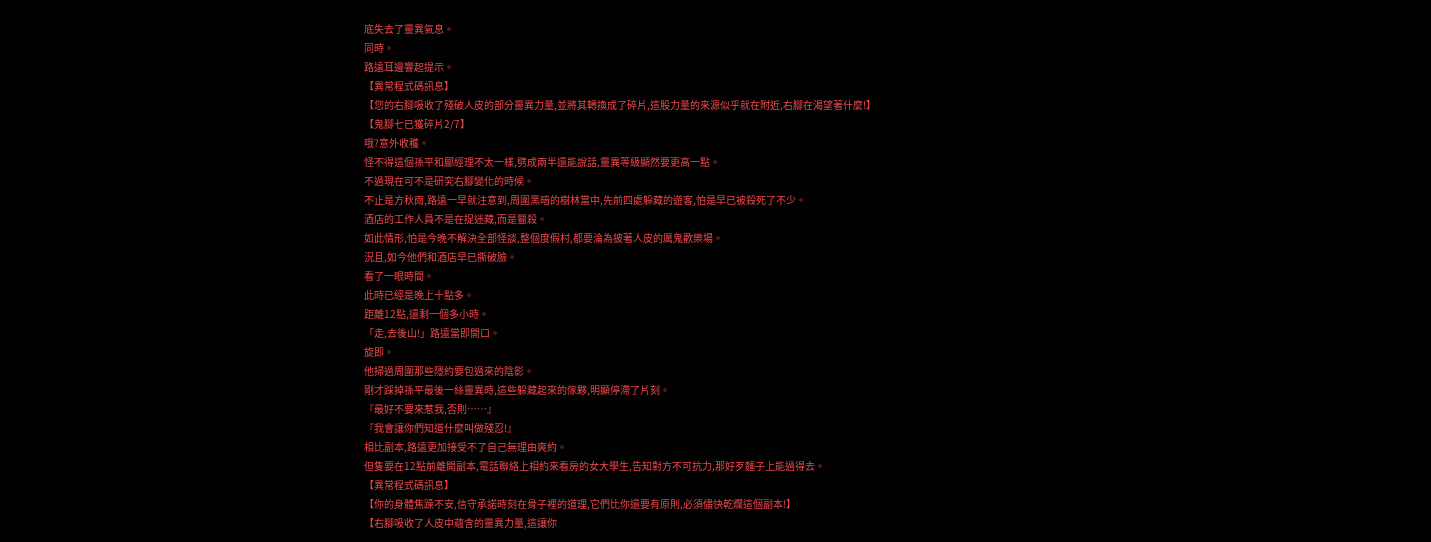底失去了靈異氣息。
同時。
路遠耳邊響起提示。
【異常程式碼訊息】
【您的右腳吸收了殘破人皮的部分靈異力量,並將其轉換成了碎片,這股力量的來源似乎就在附近,右腳在渴望著什麼!】
【鬼腳七已獲碎片2/7】
哦?意外收穫。
怪不得這個孫平和鄺經理不太一樣,劈成兩半還能說話,靈異等級顯然要更高一點。
不過現在可不是研究右腳變化的時候。
不止是方秋雨,路遠一早就注意到,周圍黑暗的樹林當中,先前四處躲藏的遊客,怕是早已被殺死了不少。
酒店的工作人員不是在捉迷藏,而是獵殺。
如此情形,怕是今晚不解決全部怪談,整個度假村,都要淪為披著人皮的厲鬼歡樂場。
況且,如今他們和酒店早已撕破臉。
看了一眼時間。
此時已經是晚上十點多。
距離12點,還剩一個多小時。
「走,去後山!」路遠當即開口。
旋即。
他掃過周圍那些隱約要包過來的陰影。
剛才踩掉孫平最後一絲靈異時,這些躲藏起來的傢夥,明顯停滯了片刻。
『最好不要來惹我,否則……』
『我會讓你們知道什麼叫做殘忍!』
相比副本,路遠更加接受不了自己無理由爽約。
但隻要在12點前離開副本,電話聯絡上相約來看房的女大學生,告知對方不可抗力,那好歹麵子上能過得去。
【異常程式碼訊息】
【你的身體焦躁不安,信守承諾時刻在骨子裡的道理,它們比你還要有原則,必須儘快乾爛這個副本!】
【右腳吸收了人皮中蘊含的靈異力量,這讓你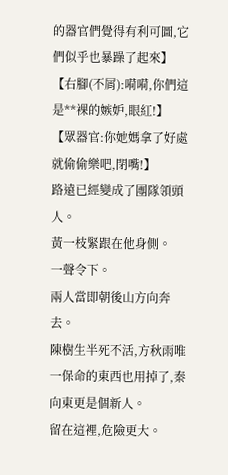的器官們覺得有利可圖,它們似乎也暴躁了起來】
【右腳(不屑):嗬嗬,你們這是**裸的嫉妒,眼紅!】
【眾器官:你她媽拿了好處就偷偷樂吧,閉嘴!】
路遠已經變成了團隊領頭人。
黃一枝緊跟在他身側。
一聲令下。
兩人當即朝後山方向奔去。
陳樹生半死不活,方秋雨唯一保命的東西也用掉了,秦向東更是個新人。
留在這裡,危險更大。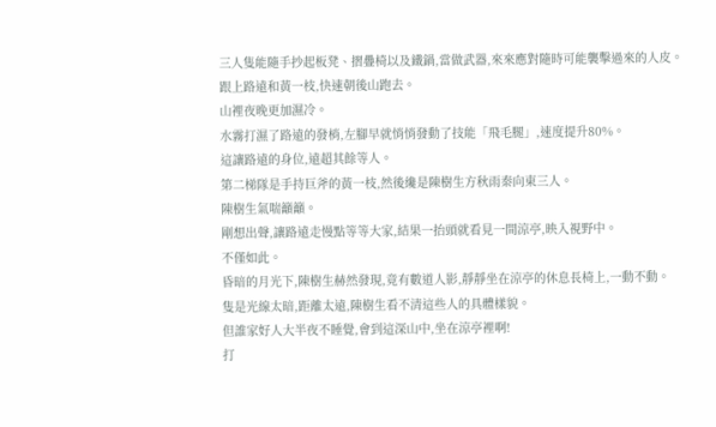三人隻能隨手抄起板凳、摺疊椅以及鐵鍋,當做武器,來來應對隨時可能襲擊過來的人皮。
跟上路遠和黃一枝,快速朝後山跑去。
山裡夜晚更加濕冷。
水霧打濕了路遠的發梢,左腳早就悄悄發動了技能「飛毛腿」,速度提升80%。
這讓路遠的身位,遠超其餘等人。
第二梯隊是手持巨斧的黃一枝,然後纔是陳樹生方秋雨秦向東三人。
陳樹生氣喘籲籲。
剛想出聲,讓路遠走慢點等等大家,結果一抬頭就看見一間涼亭,映入視野中。
不僅如此。
昏暗的月光下,陳樹生赫然發現,竟有數道人影,靜靜坐在涼亭的休息長椅上,一動不動。
隻是光線太暗,距離太遠,陳樹生看不清這些人的具體樣貌。
但誰家好人大半夜不睡覺,會到這深山中,坐在涼亭裡啊!
打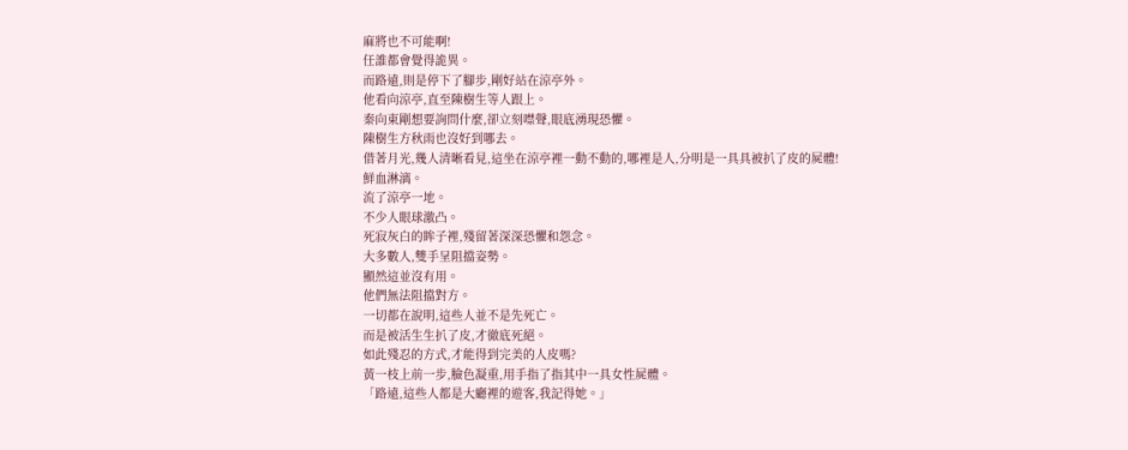麻將也不可能啊!
任誰都會覺得詭異。
而路遠,則是停下了腳步,剛好站在涼亭外。
他看向涼亭,直至陳樹生等人跟上。
秦向東剛想要詢問什麼,卻立刻噤聲,眼底湧現恐懼。
陳樹生方秋雨也沒好到哪去。
借著月光,幾人清晰看見,這坐在涼亭裡一動不動的,哪裡是人,分明是一具具被扒了皮的屍體!
鮮血淋漓。
流了涼亭一地。
不少人眼球激凸。
死寂灰白的眸子裡,殘留著深深恐懼和怨念。
大多數人,雙手呈阻擋姿勢。
顯然這並沒有用。
他們無法阻擋對方。
一切都在說明,這些人並不是先死亡。
而是被活生生扒了皮,才徹底死絕。
如此殘忍的方式,才能得到完美的人皮嗎?
黃一枝上前一步,臉色凝重,用手指了指其中一具女性屍體。
「路遠,這些人都是大廳裡的遊客,我記得她。」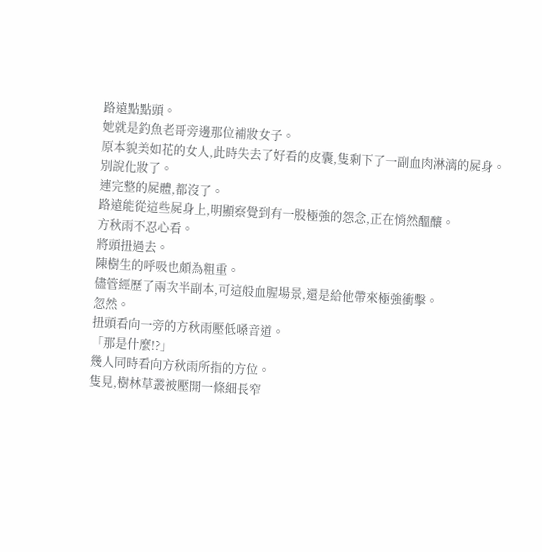路遠點點頭。
她就是釣魚老哥旁邊那位補妝女子。
原本貌美如花的女人,此時失去了好看的皮囊,隻剩下了一副血肉淋漓的屍身。
別說化妝了。
連完整的屍體,都沒了。
路遠能從這些屍身上,明顯察覺到有一股極強的怨念,正在悄然醞釀。
方秋雨不忍心看。
將頭扭過去。
陳樹生的呼吸也頗為粗重。
儘管經歷了兩次半副本,可這般血腥場景,還是給他帶來極強衝擊。
忽然。
扭頭看向一旁的方秋雨壓低嗓音道。
「那是什麼!?」
幾人同時看向方秋雨所指的方位。
隻見,樹林草叢被壓開一條細長窄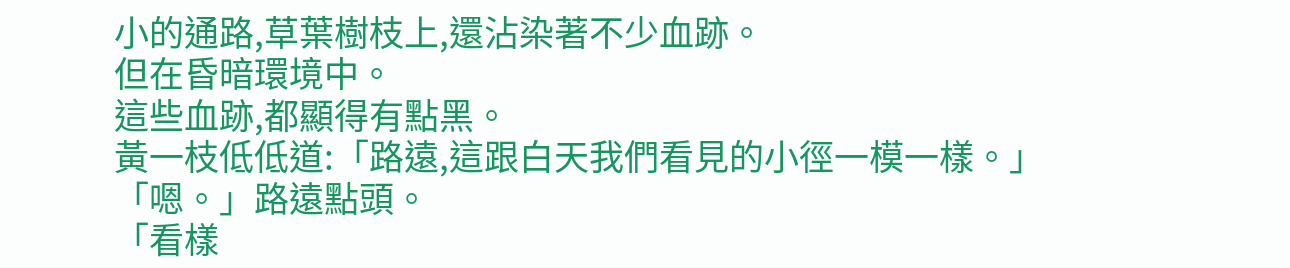小的通路,草葉樹枝上,還沾染著不少血跡。
但在昏暗環境中。
這些血跡,都顯得有點黑。
黃一枝低低道:「路遠,這跟白天我們看見的小徑一模一樣。」
「嗯。」路遠點頭。
「看樣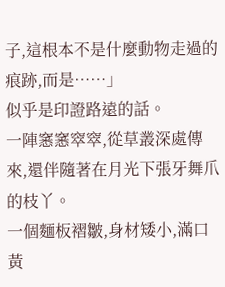子,這根本不是什麼動物走過的痕跡,而是……」
似乎是印證路遠的話。
一陣窸窸窣窣,從草叢深處傳來,還伴隨著在月光下張牙舞爪的枝丫。
一個麵板褶皺,身材矮小,滿口黃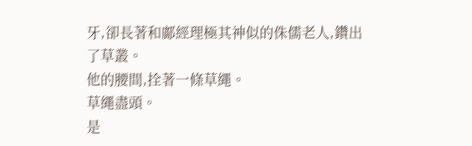牙,卻長著和鄺經理極其神似的侏儒老人,鑽出了草叢。
他的腰間,拴著一條草繩。
草繩盡頭。
是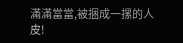滿滿當當,被捆成一摞的人皮!